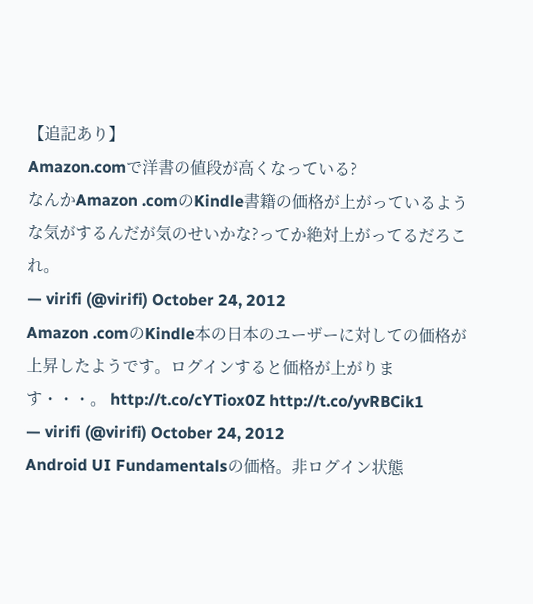【追記あり】
Amazon.comで洋書の値段が高くなっている?
なんかAmazon .comのKindle書籍の価格が上がっているような気がするんだが気のせいかな?ってか絶対上がってるだろこれ。
— virifi (@virifi) October 24, 2012
Amazon .comのKindle本の日本のユーザーに対しての価格が上昇したようです。ログインすると価格が上がります・・・。 http://t.co/cYTiox0Z http://t.co/yvRBCik1
— virifi (@virifi) October 24, 2012
Android UI Fundamentalsの価格。非ログイン状態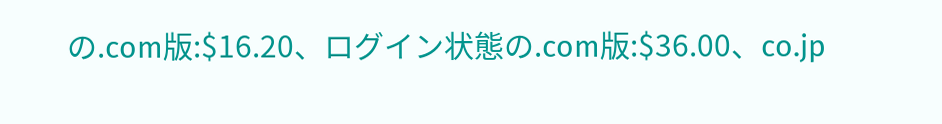の.com版:$16.20、ログイン状態の.com版:$36.00、co.jp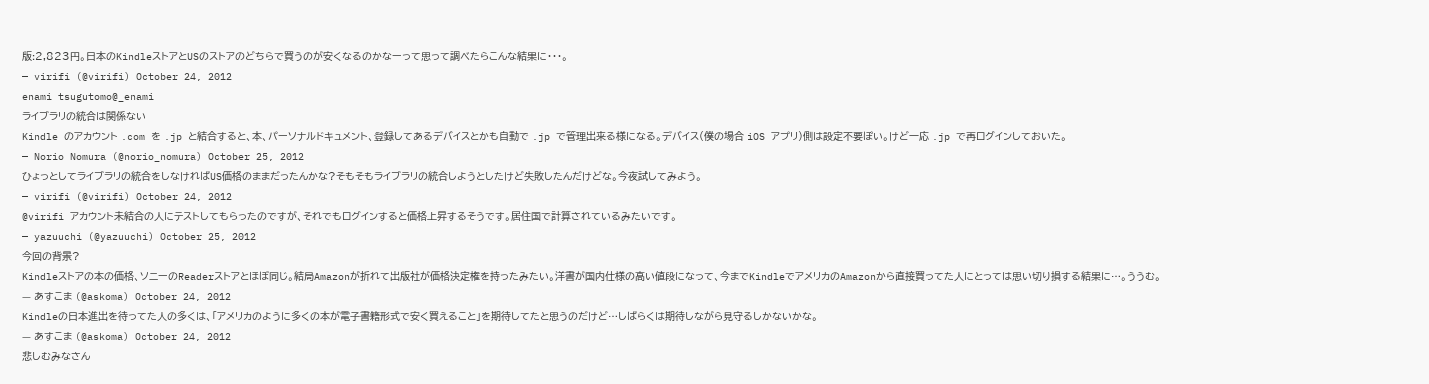版:2,823円。日本のKindleストアとUSのストアのどちらで買うのが安くなるのかなーって思って調べたらこんな結果に・・・。
— virifi (@virifi) October 24, 2012
enami tsugutomo@_enami
ライブラリの統合は関係ない
Kindle のアカウント .com を .jp と結合すると、本、パーソナルドキュメント、登録してあるデバイスとかも自動で .jp で管理出来る様になる。デバイス(僕の場合 iOS アプリ)側は設定不要ぽい。けど一応 .jp で再ログインしておいた。
— Norio Nomura (@norio_nomura) October 25, 2012
ひょっとしてライブラリの統合をしなければUS価格のままだったんかな?そもそもライブラリの統合しようとしたけど失敗したんだけどな。今夜試してみよう。
— virifi (@virifi) October 24, 2012
@virifi アカウント未結合の人にテストしてもらったのですが、それでもログインすると価格上昇するそうです。居住国で計算されているみたいです。
— yazuuchi (@yazuuchi) October 25, 2012
今回の背景?
Kindleストアの本の価格、ソニーのReaderストアとほぼ同じ。結局Amazonが折れて出版社が価格決定権を持ったみたい。洋書が国内仕様の高い値段になって、今までKindleでアメリカのAmazonから直接買ってた人にとっては思い切り損する結果に…。ううむ。
— あすこま (@askoma) October 24, 2012
Kindleの日本進出を待ってた人の多くは、「アメリカのように多くの本が電子書籍形式で安く買えること」を期待してたと思うのだけど…しばらくは期待しながら見守るしかないかな。
— あすこま (@askoma) October 24, 2012
悲しむみなさん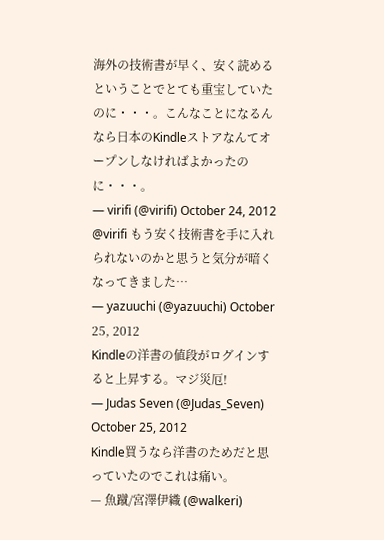海外の技術書が早く、安く読めるということでとても重宝していたのに・・・。こんなことになるんなら日本のKindleストアなんてオープンしなければよかったのに・・・。
— virifi (@virifi) October 24, 2012
@virifi もう安く技術書を手に入れられないのかと思うと気分が暗くなってきました…
— yazuuchi (@yazuuchi) October 25, 2012
Kindleの洋書の値段がログインすると上昇する。マジ災厄!
— Judas Seven (@Judas_Seven) October 25, 2012
Kindle買うなら洋書のためだと思っていたのでこれは痛い。
— 魚蹴/宮澤伊織 (@walkeri)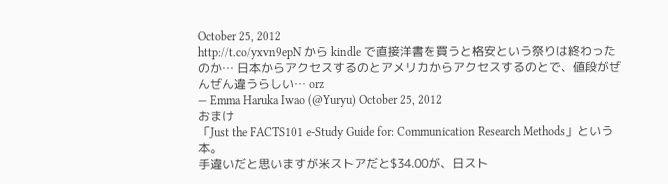October 25, 2012
http://t.co/yxvn9epN から kindle で直接洋書を買うと格安という祭りは終わったのか… 日本からアクセスするのとアメリカからアクセスするのとで、値段がぜんぜん違うらしい… orz
— Emma Haruka Iwao (@Yuryu) October 25, 2012
おまけ
「Just the FACTS101 e-Study Guide for: Communication Research Methods」という本。
手違いだと思いますが米ストアだと$34.00が、日スト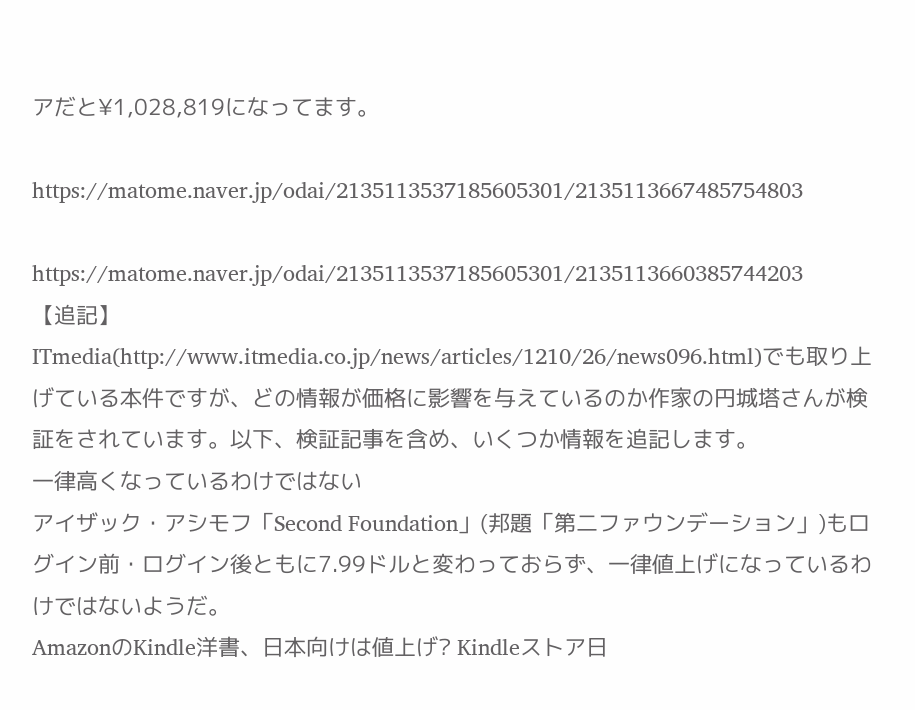アだと¥1,028,819になってます。

https://matome.naver.jp/odai/2135113537185605301/2135113667485754803

https://matome.naver.jp/odai/2135113537185605301/2135113660385744203
【追記】
ITmedia(http://www.itmedia.co.jp/news/articles/1210/26/news096.html)でも取り上げている本件ですが、どの情報が価格に影響を与えているのか作家の円城塔さんが検証をされています。以下、検証記事を含め、いくつか情報を追記します。
一律高くなっているわけではない
アイザック・アシモフ「Second Foundation」(邦題「第二ファウンデーション」)もログイン前・ログイン後ともに7.99ドルと変わっておらず、一律値上げになっているわけではないようだ。
AmazonのKindle洋書、日本向けは値上げ? Kindleストア日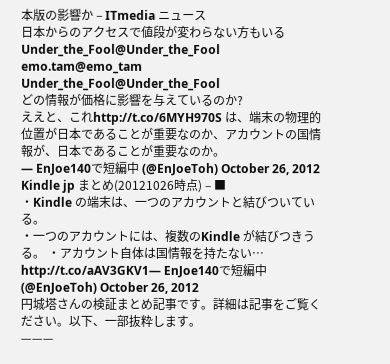本版の影響か – ITmedia ニュース
日本からのアクセスで値段が変わらない方もいる
Under_the_Fool@Under_the_Fool
emo.tam@emo_tam
Under_the_Fool@Under_the_Fool
どの情報が価格に影響を与えているのか?
ええと、これhttp://t.co/6MYH970S は、端末の物理的位置が日本であることが重要なのか、アカウントの国情報が、日本であることが重要なのか。
— EnJoe140で短編中 (@EnJoeToh) October 26, 2012
Kindle jp まとめ(20121026時点) – ■
・Kindle の端末は、一つのアカウントと結びついている。
・一つのアカウントには、複数のKindle が結びつきうる。 ・アカウント自体は国情報を持たない… http://t.co/aAV3GKV1— EnJoe140で短編中 (@EnJoeToh) October 26, 2012
円城塔さんの検証まとめ記事です。詳細は記事をご覧ください。以下、一部抜粋します。
———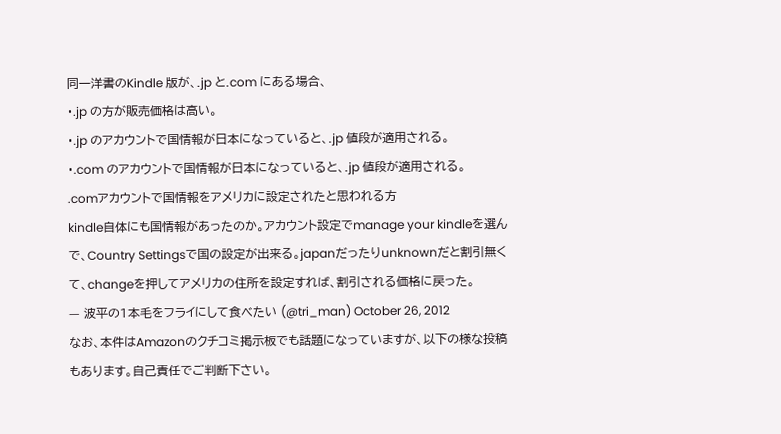同一洋書のKindle 版が、.jp と.com にある場合、
・.jp の方が販売価格は高い。
・.jp のアカウントで国情報が日本になっていると、.jp 値段が適用される。
・.com のアカウントで国情報が日本になっていると、.jp 値段が適用される。
.comアカウントで国情報をアメリカに設定されたと思われる方
kindle自体にも国情報があったのか。アカウント設定でmanage your kindleを選んで、Country Settingsで国の設定が出来る。japanだったりunknownだと割引無くて、changeを押してアメリカの住所を設定すれば、割引される価格に戻った。
— 波平の1本毛をフライにして食べたい (@tri_man) October 26, 2012
なお、本件はAmazonのクチコミ掲示板でも話題になっていますが、以下の様な投稿もあります。自己責任でご判断下さい。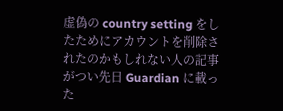虚偽の country setting をしたためにアカウントを削除されたのかもしれない人の記事がつい先日 Guardian に載った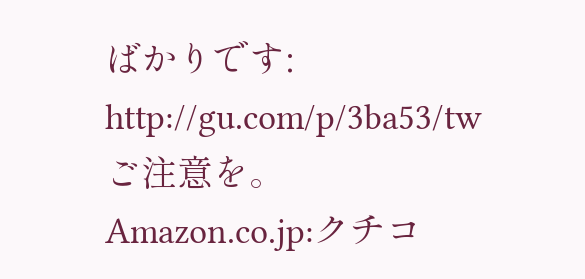ばかりです: http://gu.com/p/3ba53/tw ご注意を。
Amazon.co.jp:クチコ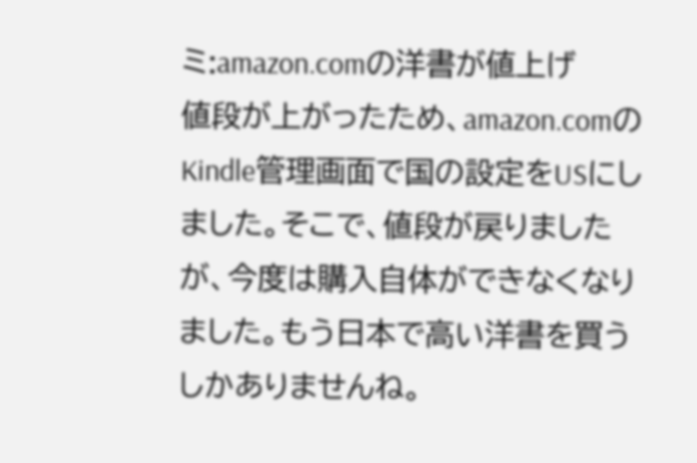ミ:amazon.comの洋書が値上げ
値段が上がったため、amazon.comのKindle管理画面で国の設定をUSにしました。そこで、値段が戻りましたが、今度は購入自体ができなくなりました。もう日本で高い洋書を買うしかありませんね。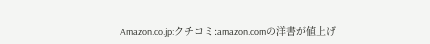Amazon.co.jp:クチコミ:amazon.comの洋書が値上げ